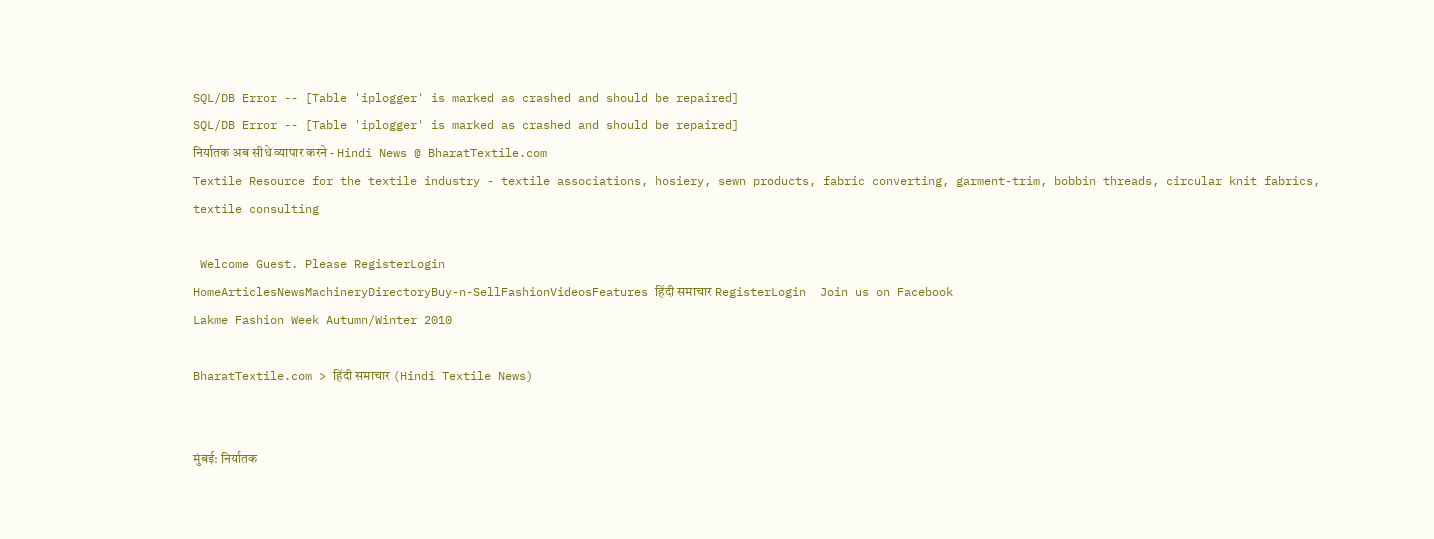SQL/DB Error -- [Table 'iplogger' is marked as crashed and should be repaired]
SQL/DB Error -- [Table 'iplogger' is marked as crashed and should be repaired]
निर्यातक अब सीधे व्यापार करने - Hindi News @ BharatTextile.com
Textile Resource for the textile industry - textile associations, hosiery, sewn products, fabric converting, garment-trim, bobbin threads, circular knit fabrics, textile consulting

 Welcome Guest. Please RegisterLogin
HomeArticlesNewsMachineryDirectoryBuy-n-SellFashionVideosFeatures हिंदी समाचार RegisterLogin  Join us on Facebook
Lakme Fashion Week Autumn/Winter 2010

BharatTextile.com > हिंदी समाचार (Hindi Textile News)


मुंबई: निर्यातक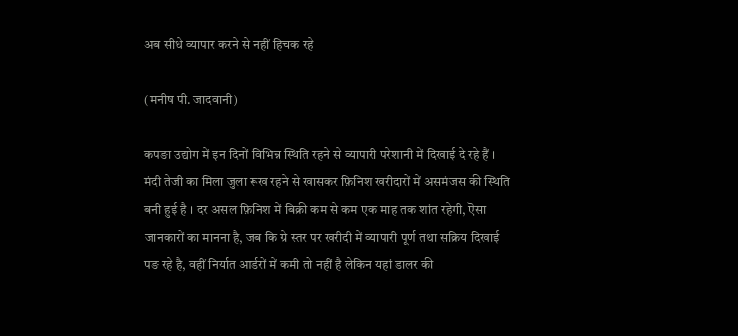अब सीधे व्यापार करने से नहीं हिचक रहे

(मनीष पी. जादवानी)

कपङा उद्योग में इन दिनों विभिन्न स्थिति रहने से व्यापारी परेशानी में दिखाई दे रहे हैं । मंदी तेजी का मिला जुला रूख रहने से खासकर फ़िनिश खरीदारों में असमंजस की स्थिति बनी हुई है । दर असल फ़िनिश में बिक्री कम से कम एक माह तक शांत रहेगी, ऎसा जानकारों का मानना है, जब कि ग्रे स्तर पर खरीदी में व्यापारी पूर्ण तथा सक्रिय दिखाई पङ रहे है, वहीं निर्यात आर्डरों में कमी तो नहीं है लेकिन यहां डालर की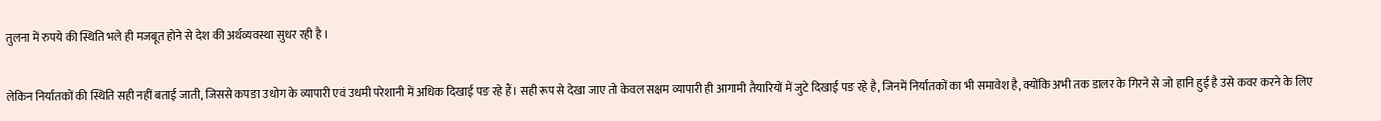तुलना में रुपये की स्थिति भले ही मजबूत होने से देश की अर्थव्यवस्था सुधर रही है ।

लेकिन निर्यातकों की स्थिति सही नहीं बताई जाती, जिससे कपङा उधोग के व्यापारी एवं उधमी परेशानी में अधिक दिखाई पङ रहे हैं। सही रूप से देखा जाए तो केवल सक्षम व्यापारी ही आगामी तैयारियों में जुटे दिखाई पङ रहे है, जिनमें निर्यातकों का भी समावेश है, क्योंकि अभी तक डालर के गिरने से जो हानि हुई है उसे कवर करने के लिए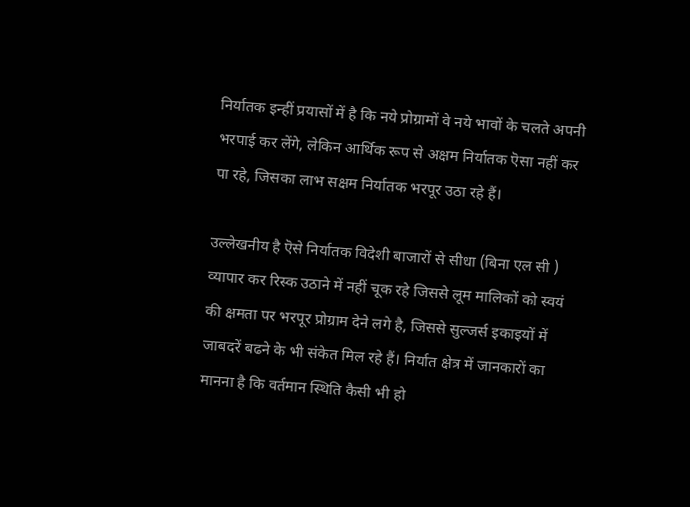निर्यातक इन्हीं प्रयासों में है कि नये प्रोग्रामों वे नये भावों के चलते अपनी भरपाई कर लेंगे, लेकिन आर्थिक रूप से अक्षम निर्यातक ऎसा नहीं कर पा रहे, जिसका लाभ सक्षम निर्यातक भरपूर उठा रहे हैं।

उल्लेखनीय है ऎसे निर्यातक विदेशी बाजारों से सीधा (बिना एल सी ) व्यापार कर रिस्क उठाने में नहीं चूक रहे जिससे लूम मालिकों को स्वयं की क्षमता पर भरपूर प्रोग्राम देने लगे है, जिससे सुल्जर्स इकाइयों में जाबदरें बढने के भी संकेत मिल रहे हैं। निर्यात क्षेत्र में जानकारों का मानना है कि वर्तमान स्थिति कैसी भी हो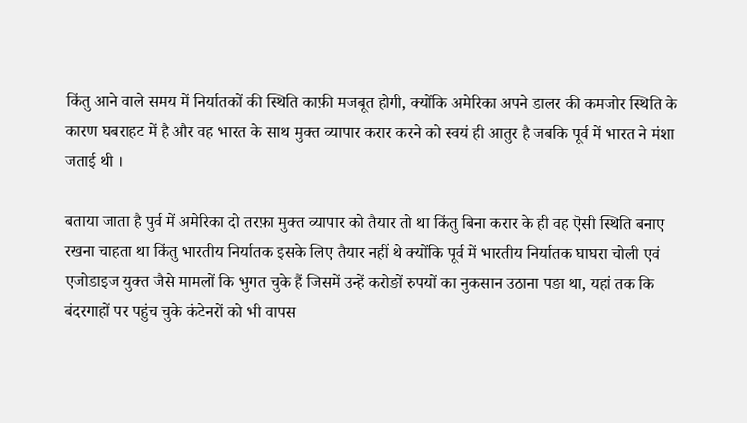किंतु आने वाले समय में निर्यातकों की स्थिति काफ़ी मजबूत होगी, क्योंकि अमेरिका अपने डालर की कमजोर स्थिति के कारण घबराहट में है और वह भारत के साथ मुक्त व्यापार करार करने को स्वयं ही आतुर है जबकि पूर्व में भारत ने मंशा जताई थी ।

बताया जाता है पुर्व में अमेरिका दो तरफ़ा मुक्त व्यापार को तैयार तो था किंतु बिना करार के ही वह ऎसी स्थिति बनाए रखना चाहता था किंतु भारतीय निर्यातक इसके लिए तैयार नहीं थे क्योंकि पूर्व में भारतीय निर्यातक घाघरा चोली एवं एजोडाइज युक्त जैसे मामलों कि भुगत चुके हैं जिसमें उन्हें करोङों रुपयों का नुकसान उठाना पङा था, यहां तक कि बंदरगाहों पर पहुंच चुके कंटेनरों को भी वापस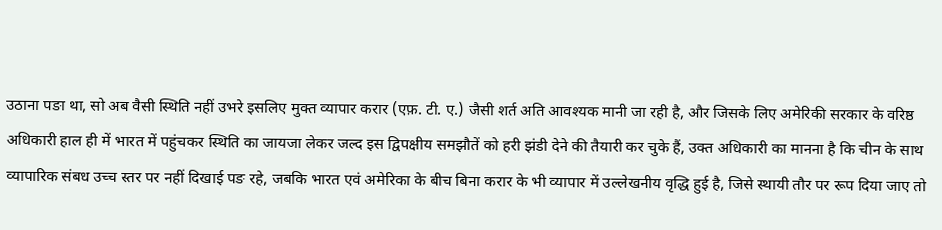उठाना पङा था, सो अब वैसी स्थिति नहीं उभरे इसलिए मुक्त व्यापार करार (एफ़. टी. ए.) जैसी शर्त अति आवश्यक मानी जा रही है, और जिसके लिए अमेरिकी सरकार के वरिष्ठ अधिकारी हाल ही में भारत में पहुंचकर स्थिति का जायजा लेकर जल्द इस द्विपक्षीय समझौतें को हरी झंडी देने की तैयारी कर चुके हैं, उक्त अधिकारी का मानना है कि चीन के साथ व्यापारिक संबध उच्च स्तर पर नहीं दिखाई पङ रहे, जबकि भारत एवं अमेरिका के बीच बिना करार के भी व्यापार में उल्लेखनीय वृद्धि हुई है, जिसे स्थायी तौर पर रूप दिया जाए तो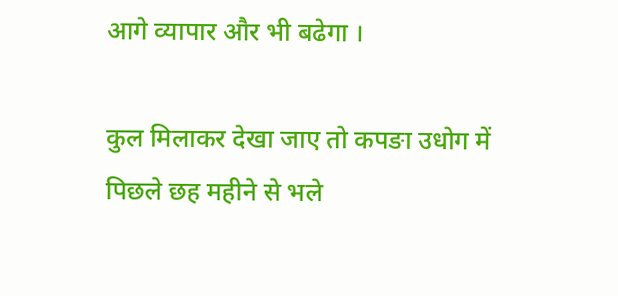आगे व्यापार और भी बढेगा ।

कुल मिलाकर देखा जाए तो कपङा उधोग में पिछले छह महीने से भले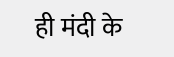ही मंदी के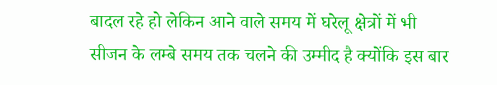बादल रहे हो लेकिन आने वाले समय में घरेलू क्षेत्रों में भी सीजन के लम्बे समय तक चलने की उम्मीद है क्योंकि इस बार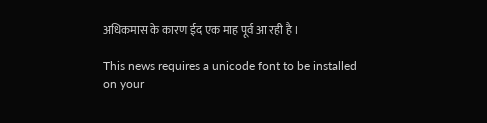अधिकमास के कारण ईद एक माह पूर्व आ रही है ।

This news requires a unicode font to be installed on your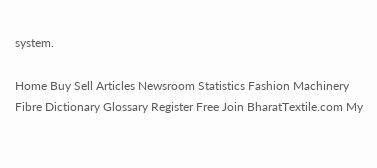system.

Home Buy Sell Articles Newsroom Statistics Fashion Machinery Fibre Dictionary Glossary Register Free Join BharatTextile.com My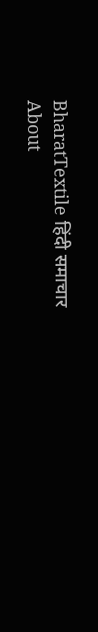BharatTextile हिंदी समाचार
About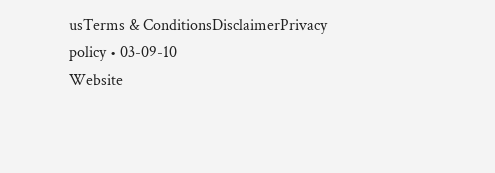usTerms & ConditionsDisclaimerPrivacy policy • 03-09-10
Website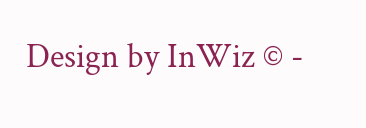Design by InWiz © -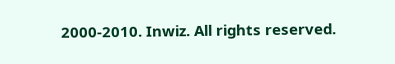2000-2010. Inwiz. All rights reserved.